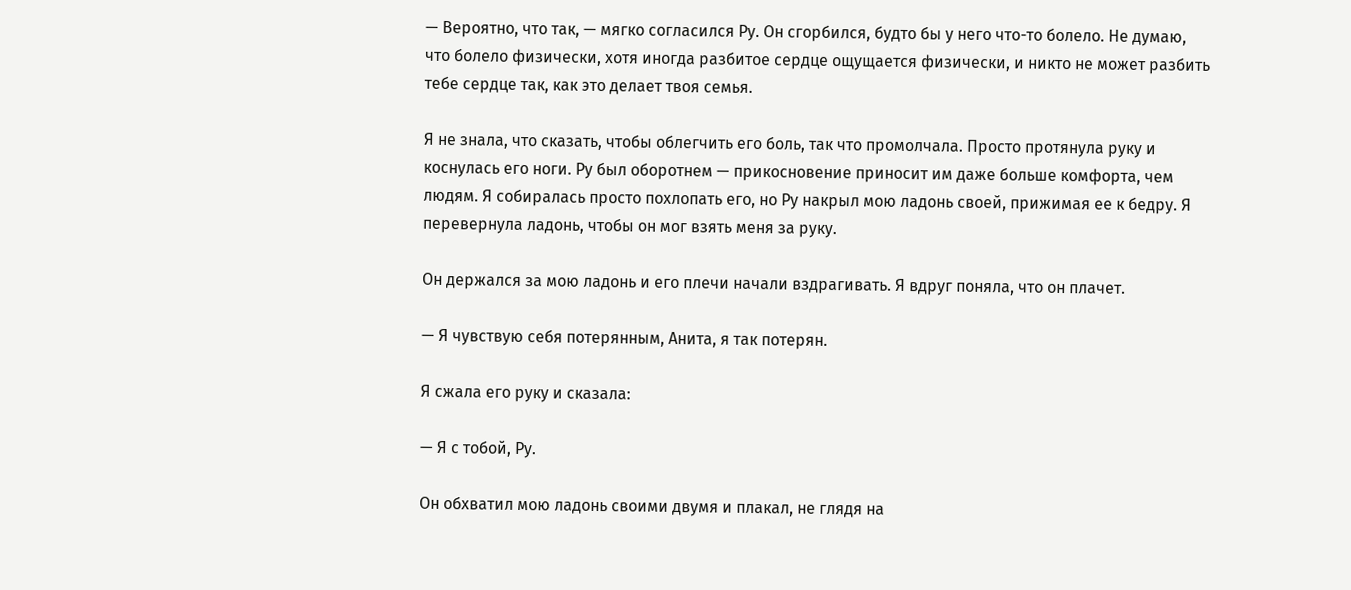— Вероятно, что так, — мягко согласился Ру. Он сгорбился, будто бы у него что-то болело. Не думаю, что болело физически, хотя иногда разбитое сердце ощущается физически, и никто не может разбить тебе сердце так, как это делает твоя семья.

Я не знала, что сказать, чтобы облегчить его боль, так что промолчала. Просто протянула руку и коснулась его ноги. Ру был оборотнем — прикосновение приносит им даже больше комфорта, чем людям. Я собиралась просто похлопать его, но Ру накрыл мою ладонь своей, прижимая ее к бедру. Я перевернула ладонь, чтобы он мог взять меня за руку.

Он держался за мою ладонь и его плечи начали вздрагивать. Я вдруг поняла, что он плачет.

— Я чувствую себя потерянным, Анита, я так потерян.

Я сжала его руку и сказала:

— Я с тобой, Ру.

Он обхватил мою ладонь своими двумя и плакал, не глядя на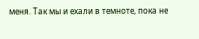меня. Так мы и ехали в темноте, пока не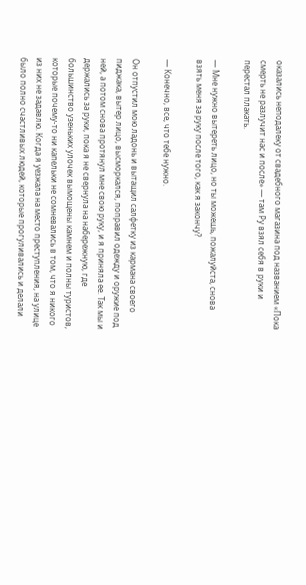оказались неподалеку от свадебного магазина под названием «Пока смерть не разлучит нас и после» — там Ру взял себя в руки и перестал плакать.

— Мне нужно вытереть лицо, но ты можешь, пожалуйста, снова взять меня за руку после того, как я закончу?

— Конечно, все, что тебе нужно.

Он отпустил мою ладонь и вытащил салфетку из кармана своего пиджака, вытер лицо, высморкался, поправил одежду и оружие под ней, а потом снова протянул мне свою руку, и я приняла ее. Так мы и держались за руки, пока я не свернула на набережную, где большинство узеньких улочек вымощены камнем и полны туристов, которые почему-то ни капельки не сомневались в том, что я никого из них не задавлю. Когда я уезжала на место преступления, на улице было полно счастливых людей, которые прогуливались и делали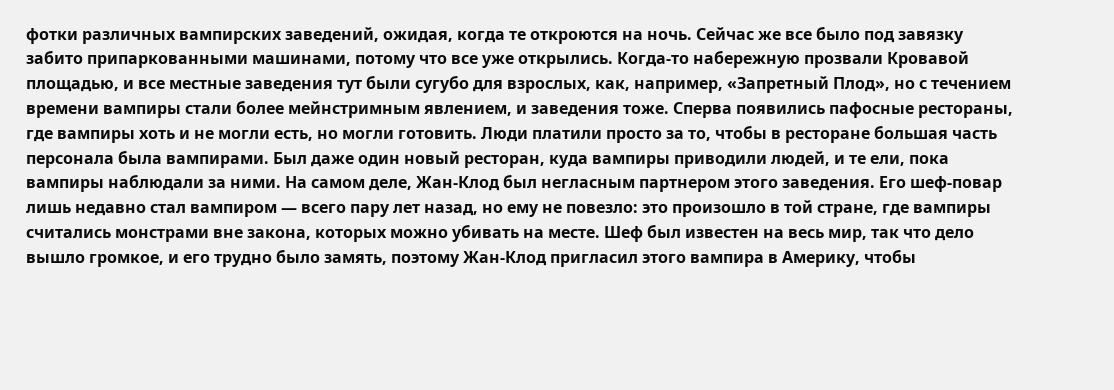фотки различных вампирских заведений, ожидая, когда те откроются на ночь. Сейчас же все было под завязку забито припаркованными машинами, потому что все уже открылись. Когда-то набережную прозвали Кровавой площадью, и все местные заведения тут были сугубо для взрослых, как, например, «Запретный Плод», но с течением времени вампиры стали более мейнстримным явлением, и заведения тоже. Сперва появились пафосные рестораны, где вампиры хоть и не могли есть, но могли готовить. Люди платили просто за то, чтобы в ресторане большая часть персонала была вампирами. Был даже один новый ресторан, куда вампиры приводили людей, и те ели, пока вампиры наблюдали за ними. На самом деле, Жан-Клод был негласным партнером этого заведения. Его шеф-повар лишь недавно стал вампиром — всего пару лет назад, но ему не повезло: это произошло в той стране, где вампиры считались монстрами вне закона, которых можно убивать на месте. Шеф был известен на весь мир, так что дело вышло громкое, и его трудно было замять, поэтому Жан-Клод пригласил этого вампира в Америку, чтобы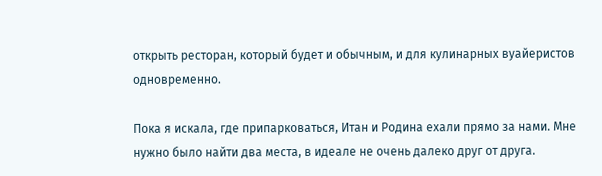открыть ресторан, который будет и обычным, и для кулинарных вуайеристов одновременно.

Пока я искала, где припарковаться, Итан и Родина ехали прямо за нами. Мне нужно было найти два места, в идеале не очень далеко друг от друга.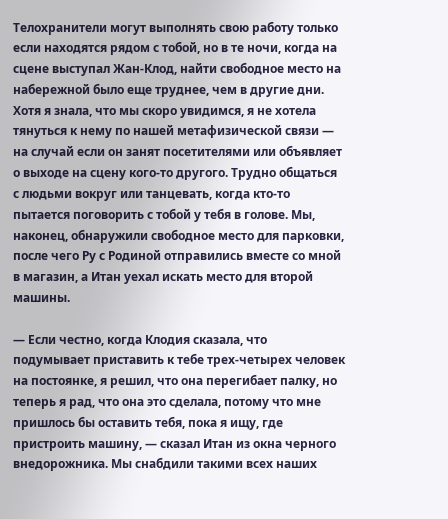Телохранители могут выполнять свою работу только если находятся рядом с тобой, но в те ночи, когда на сцене выступал Жан-Клод, найти свободное место на набережной было еще труднее, чем в другие дни. Хотя я знала, что мы скоро увидимся, я не хотела тянуться к нему по нашей метафизической связи — на случай если он занят посетителями или объявляет о выходе на сцену кого-то другого. Трудно общаться с людьми вокруг или танцевать, когда кто-то пытается поговорить с тобой у тебя в голове. Мы, наконец, обнаружили свободное место для парковки, после чего Ру с Родиной отправились вместе со мной в магазин, а Итан уехал искать место для второй машины.

— Если честно, когда Клодия сказала, что подумывает приставить к тебе трех-четырех человек на постоянке, я решил, что она перегибает палку, но теперь я рад, что она это сделала, потому что мне пришлось бы оставить тебя, пока я ищу, где пристроить машину, — сказал Итан из окна черного внедорожника. Мы снабдили такими всех наших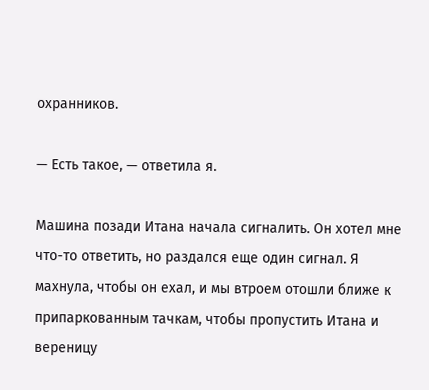охранников.

— Есть такое, — ответила я.

Машина позади Итана начала сигналить. Он хотел мне что-то ответить, но раздался еще один сигнал. Я махнула, чтобы он ехал, и мы втроем отошли ближе к припаркованным тачкам, чтобы пропустить Итана и вереницу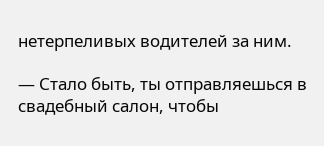нетерпеливых водителей за ним.

— Стало быть, ты отправляешься в свадебный салон, чтобы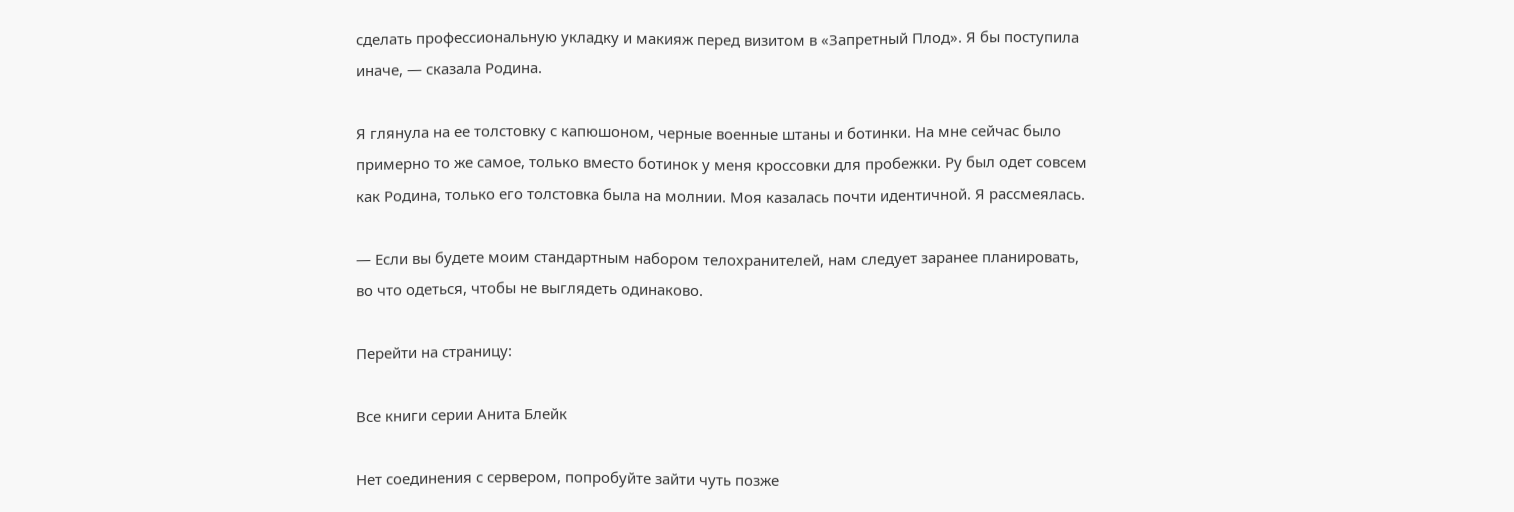сделать профессиональную укладку и макияж перед визитом в «Запретный Плод». Я бы поступила иначе, — сказала Родина.

Я глянула на ее толстовку с капюшоном, черные военные штаны и ботинки. На мне сейчас было примерно то же самое, только вместо ботинок у меня кроссовки для пробежки. Ру был одет совсем как Родина, только его толстовка была на молнии. Моя казалась почти идентичной. Я рассмеялась.

— Если вы будете моим стандартным набором телохранителей, нам следует заранее планировать, во что одеться, чтобы не выглядеть одинаково.

Перейти на страницу:

Все книги серии Анита Блейк

Нет соединения с сервером, попробуйте зайти чуть позже